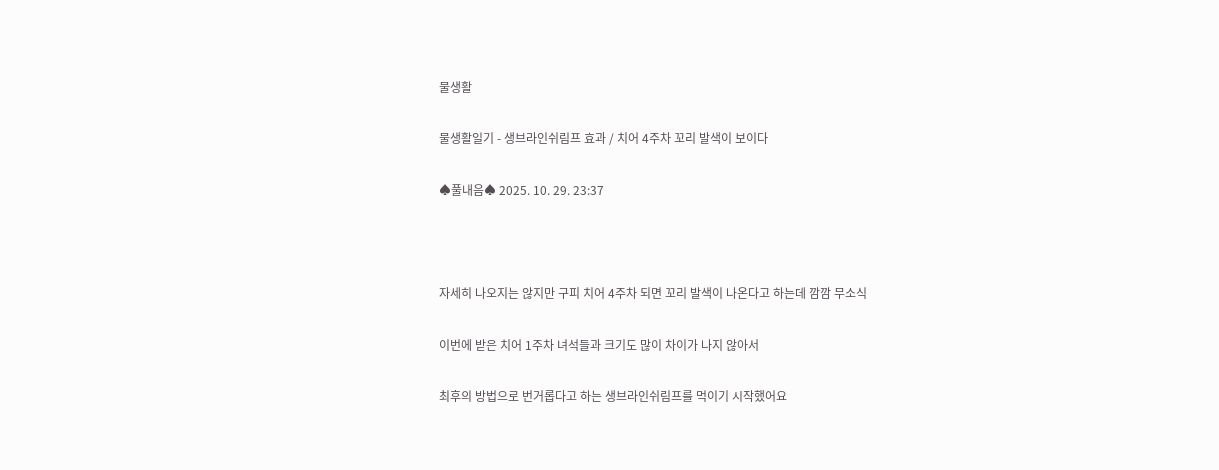물생활

물생활일기 - 생브라인쉬림프 효과 / 치어 4주차 꼬리 발색이 보이다

♠풀내음♠ 2025. 10. 29. 23:37



자세히 나오지는 않지만 구피 치어 4주차 되면 꼬리 발색이 나온다고 하는데 깜깜 무소식

이번에 받은 치어 1주차 녀석들과 크기도 많이 차이가 나지 않아서

최후의 방법으로 번거롭다고 하는 생브라인쉬림프를 먹이기 시작했어요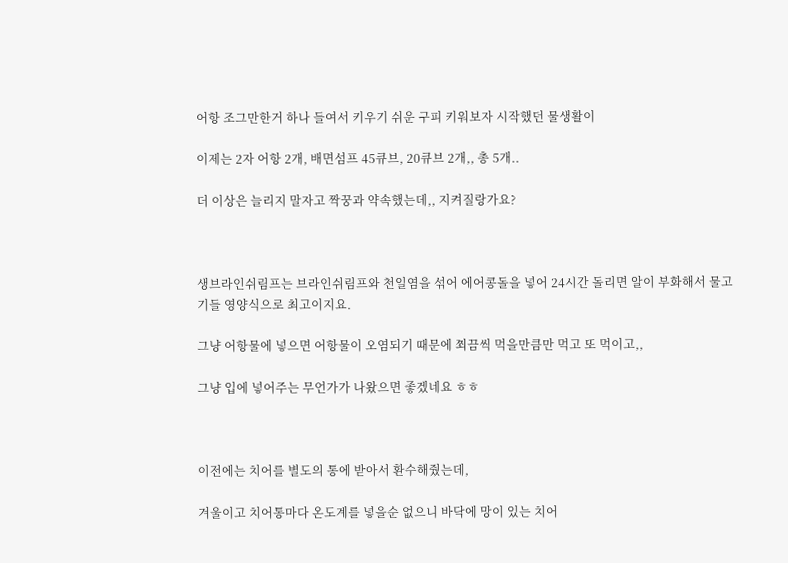어항 조그만한거 하나 들여서 키우기 쉬운 구피 키워보자 시작했던 물생활이

이제는 2자 어항 2개, 배면섬프 45큐브, 20큐브 2개,, 총 5개..

더 이상은 늘리지 말자고 짝꿍과 약속했는데,, 지켜질랑가요?



생브라인쉬림프는 브라인쉬림프와 천일염을 섞어 에어콩돌을 넣어 24시간 돌리면 알이 부화해서 물고기들 영양식으로 최고이지요.

그냥 어항물에 넣으면 어항물이 오염되기 때문에 쬐끔씩 먹을만큼만 먹고 또 먹이고,,

그냥 입에 넣어주는 무언가가 나왔으면 좋겠네요 ㅎㅎ



이전에는 치어를 별도의 통에 받아서 환수해줬는데,

겨울이고 치어통마다 온도계를 넣을순 없으니 바닥에 망이 있는 치어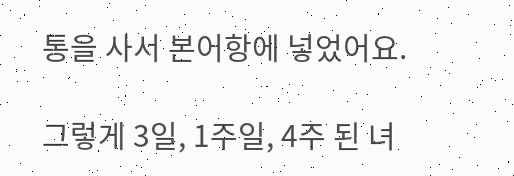통을 사서 본어항에 넣었어요.

그렇게 3일, 1주일, 4주 된 녀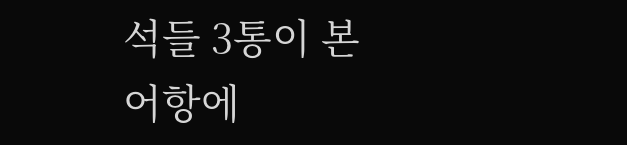석들 3통이 본 어항에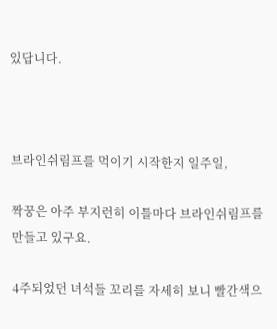있답니다.



브라인쉬림프를 먹이기 시작한지 일주일,

짝꿍은 아주 부지런히 이틀마다 브라인쉬림프를 만들고 있구요.

4주되었던 녀석들 꼬리를 자세히 보니 빨간색으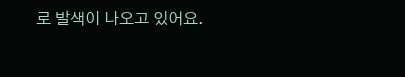로 발색이 나오고 있어요.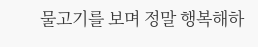물고기를 보며 정말 행복해하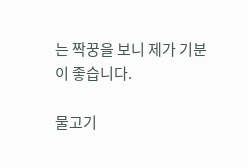는 짝꿍을 보니 제가 기분이 좋습니다.

물고기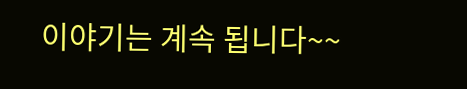이야기는 계속 됩니다~~